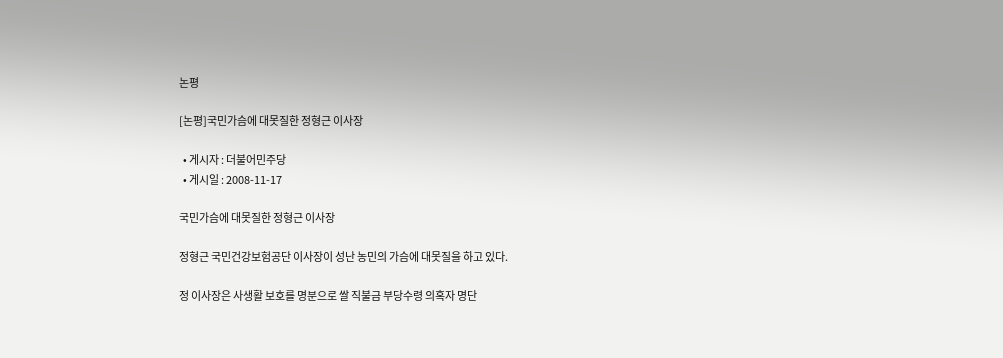논평

[논평]국민가슴에 대못질한 정형근 이사장

  • 게시자 : 더불어민주당
  • 게시일 : 2008-11-17

국민가슴에 대못질한 정형근 이사장

정형근 국민건강보험공단 이사장이 성난 농민의 가슴에 대못질을 하고 있다.

정 이사장은 사생활 보호를 명분으로 쌀 직불금 부당수령 의혹자 명단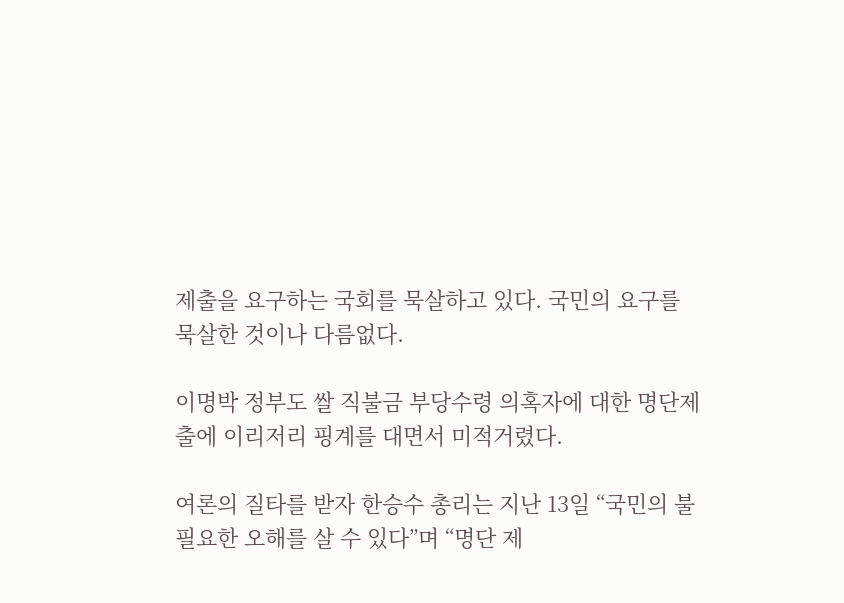제출을 요구하는 국회를 묵살하고 있다. 국민의 요구를 묵살한 것이나 다름없다.

이명박 정부도 쌀 직불금 부당수령 의혹자에 대한 명단제출에 이리저리 핑계를 대면서 미적거렸다.

여론의 질타를 받자 한승수 총리는 지난 13일 “국민의 불필요한 오해를 살 수 있다”며 “명단 제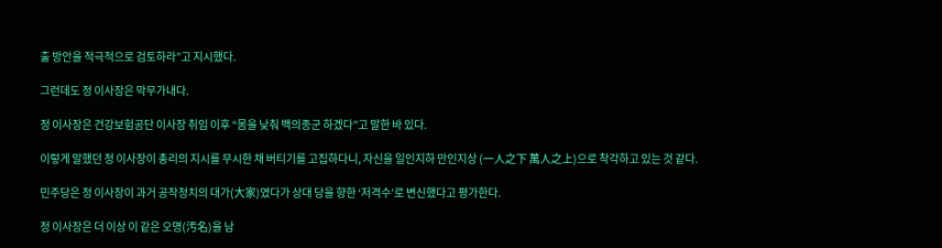출 방안을 적극적으로 검토하라”고 지시했다.

그런데도 정 이사장은 막무가내다.

정 이사장은 건강보험공단 이사장 취임 이후 “몸을 낮춰 백의종군 하겠다”고 말한 바 있다.

이렇게 말했던 정 이사장이 총리의 지시를 무시한 채 버티기를 고집하다니, 자신을 일인지하 만인지상 (一人之下 萬人之上)으로 착각하고 있는 것 같다.

민주당은 정 이사장이 과거 공작정치의 대가(大家)였다가 상대 당을 향한 ‘저격수’로 변신했다고 평가한다.

정 이사장은 더 이상 이 같은 오명(汚名)을 남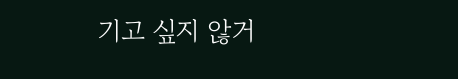기고 싶지 않거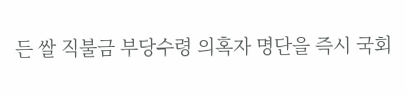든 쌀 직불금 부당수령 의혹자 명단을 즉시 국회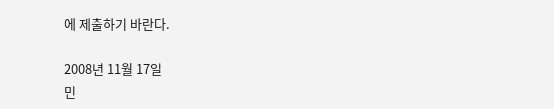에 제출하기 바란다.

2008년 11월 17일
민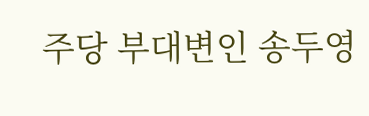주당 부대변인 송두영